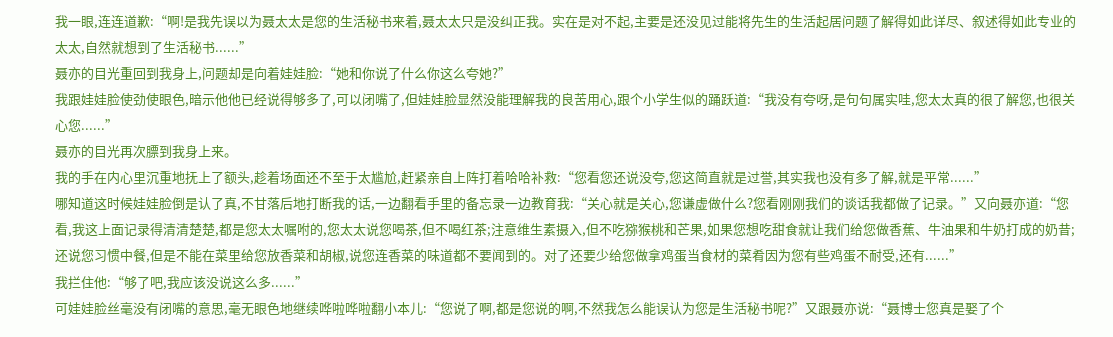我一眼,连连道歉:“啊!是我先误以为聂太太是您的生活秘书来着,聂太太只是没纠正我。实在是对不起,主要是还没见过能将先生的生活起居问题了解得如此详尽、叙述得如此专业的太太,自然就想到了生活秘书......”
聂亦的目光重回到我身上,问题却是向着娃娃脸:“她和你说了什么你这么夸她?”
我跟娃娃脸使劲使眼色,暗示他他已经说得够多了,可以闭嘴了,但娃娃脸显然没能理解我的良苦用心,跟个小学生似的踊跃道:“我没有夸呀,是句句属实哇,您太太真的很了解您,也很关心您......”
聂亦的目光再次膘到我身上来。
我的手在内心里沉重地抚上了额头,趁着场面还不至于太尴尬,赶紧亲自上阵打着哈哈补救:“您看您还说没夸,您这简直就是过誉,其实我也没有多了解,就是平常......”
哪知道这时候娃娃脸倒是认了真,不甘落后地打断我的话,一边翻看手里的备忘录一边教育我:“关心就是关心,您谦虚做什么?您看刚刚我们的谈话我都做了记录。”又向聂亦道:“您看,我这上面记录得清清楚楚,都是您太太嘱咐的,您太太说您喝茶,但不喝红茶;注意维生素摄入,但不吃猕猴桃和芒果,如果您想吃甜食就让我们给您做香蕉、牛油果和牛奶打成的奶昔;还说您习惯中餐,但是不能在菜里给您放香菜和胡椒,说您连香菜的味道都不要闻到的。对了还要少给您做拿鸡蛋当食材的菜肴因为您有些鸡蛋不耐受,还有......”
我拦住他:“够了吧,我应该没说这么多......”
可娃娃脸丝毫没有闭嘴的意思,毫无眼色地继续哗啦哗啦翻小本儿:“您说了啊,都是您说的啊,不然我怎么能误认为您是生活秘书呢?”又跟聂亦说:“聂博士您真是娶了个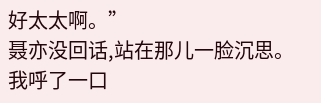好太太啊。”
聂亦没回话,站在那儿一脸沉思。我呼了一口